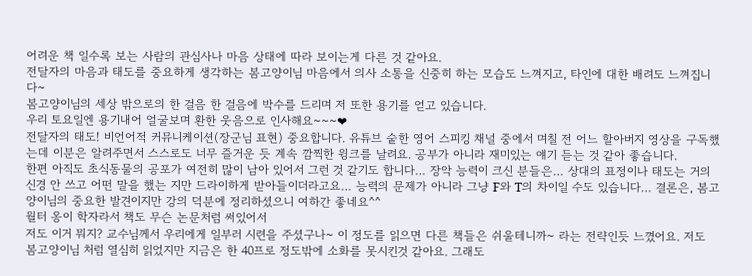어려운 책 일수록 보는 사람의 관심사나 마음 상태에 따라 보이는게 다른 것 같아요.
전달자의 마음과 태도를 중요하게 생각하는 봄고양이님 마음에서 의사 소통을 신중히 하는 모습도 느껴지고, 타인에 대한 배려도 느껴집니다~
봄고양이님의 세상 밖으로의 한 걸음 한 걸음에 박수를 드리며 저 또한 용기를 얻고 있습니다.
우리 토요일엔 용기내어 얼굴보며 환한 웃음으로 인사해요~~~❤
전달자의 태도! 비언어적 커뮤니케이션(장군님 표현) 중요합니다. 유튜브 숱한 영어 스피킹 채널 중에서 며칠 전 어느 할아버지 영상을 구독했는데 이분은 알려주면서 스스로도 너무 즐거운 듯 계속 깜찍한 윙크를 날려요. 공부가 아니라 재미있는 얘기 듣는 것 같아 좋습니다.
한편 아직도 초식동물의 공포가 여전히 많이 남아 있어서 그런 것 같기도 합니다… 장악 능력이 크신 분들은… 상대의 표정이나 태도는 거의 신경 안 쓰고 어떤 말을 했는 지만 드라이하게 받아들이더라고요… 능력의 문제가 아니라 그냥 F와 T의 차이일 수도 있습니다… 결론은, 봄고양이님의 중요한 발견이지만 강의 덕분에 정리하셨으니 여하간 좋네요^^
월터 옹이 학자라서 책도 무슨 논문처럼 써있어서
저도 이거 뭐지? 교수님께서 우리에게 일부러 시련을 주셨구나~ 이 정도를 읽으면 다른 책들은 쉬울테니까~ 라는 전략인듯 느꼈어요. 저도 봄고양이님 처럼 열심히 읽었지만 지금은 한 40프로 정도밖에 소화를 못시킨것 같아요. 그래도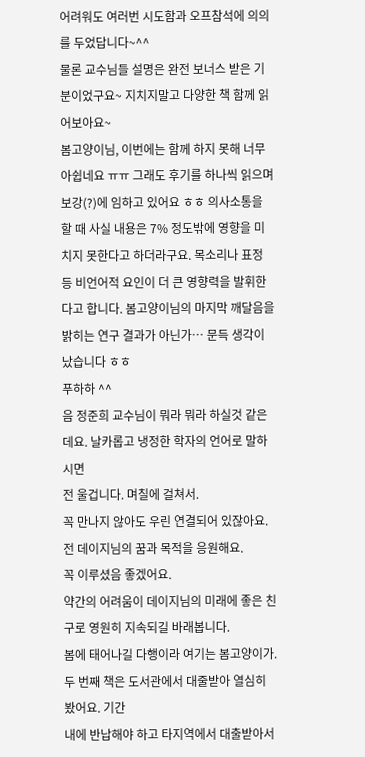어려워도 여러번 시도함과 오프참석에 의의를 두었답니다~^^
물론 교수님들 설명은 완전 보너스 받은 기분이었구요~ 지치지말고 다양한 책 함께 읽어보아요~
봄고양이님, 이번에는 함께 하지 못해 너무 아쉽네요 ㅠㅠ 그래도 후기를 하나씩 읽으며 보강(?)에 임하고 있어요 ㅎㅎ 의사소통을 할 때 사실 내용은 7% 정도밖에 영향을 미치지 못한다고 하더라구요. 목소리나 표정 등 비언어적 요인이 더 큰 영향력을 발휘한다고 합니다. 봄고양이님의 마지막 깨달음을 밝히는 연구 결과가 아닌가… 문득 생각이 났습니다 ㅎㅎ
푸하하 ^^
음 정준희 교수님이 뭐라 뭐라 하실것 같은데요. 날카롭고 냉정한 학자의 언어로 말하시면
전 울겁니다. 며칠에 걸쳐서.
꼭 만나지 않아도 우린 연결되어 있잖아요.
전 데이지님의 꿈과 목적을 응원해요.
꼭 이루셨음 좋겠어요.
약간의 어려움이 데이지님의 미래에 좋은 친구로 영원히 지속되길 바래봅니다.
봄에 태어나길 다행이라 여기는 봄고양이가.
두 번째 책은 도서관에서 대줄받아 열심히 봤어요. 기간
내에 반납해야 하고 타지역에서 대출받아서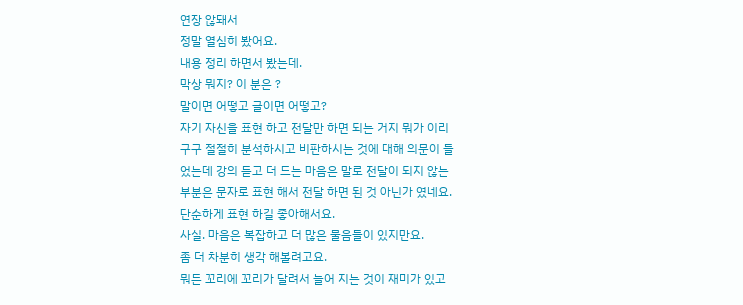연장 않돼서
정말 열심히 봤어요.
내용 정리 하면서 봤는데.
막상 뭐지? 이 분은 ?
말이면 어떻고 글이면 어떻고?
자기 자신을 표현 하고 전달만 하면 되는 거지 뭐가 이리
구구 절절히 분석하시고 비판하시는 것에 대해 의문이 들
었는데 강의 듣고 더 드는 마음은 말로 전달이 되지 않는
부분은 문자로 표현 해서 전달 하면 된 것 아닌가 였네요.
단순하게 표현 하길 좋아해서요.
사실. 마음은 복잡하고 더 많은 물음들이 있지만요.
좀 더 차분히 생각 해볼려고요.
뭐든 꼬리에 꼬리가 달려서 늘어 지는 것이 재미가 있고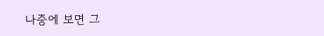나중에 보면 그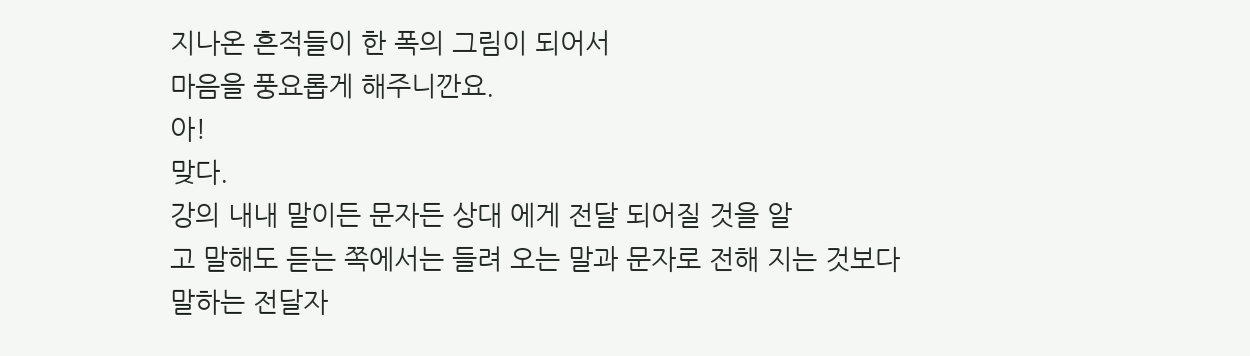지나온 흔적들이 한 폭의 그림이 되어서
마음을 풍요롭게 해주니깐요.
아!
맞다.
강의 내내 말이든 문자든 상대 에게 전달 되어질 것을 알
고 말해도 듣는 쪽에서는 들려 오는 말과 문자로 전해 지는 것보다 말하는 전달자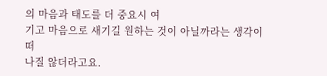의 마음과 태도를 더 중요시 여
기고 마음으로 새기길 원하는 것이 아닐까라는 생각이 떠
나질 않더라고요.